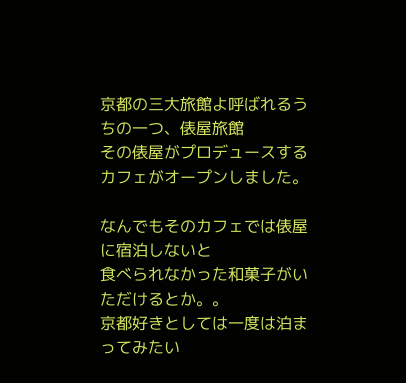京都の三大旅館よ呼ばれるうちの一つ、俵屋旅館
その俵屋がプロデュースするカフェがオープンしました。

なんでもそのカフェでは俵屋に宿泊しないと
食べられなかった和菓子がいただけるとか。。
京都好きとしては一度は泊まってみたい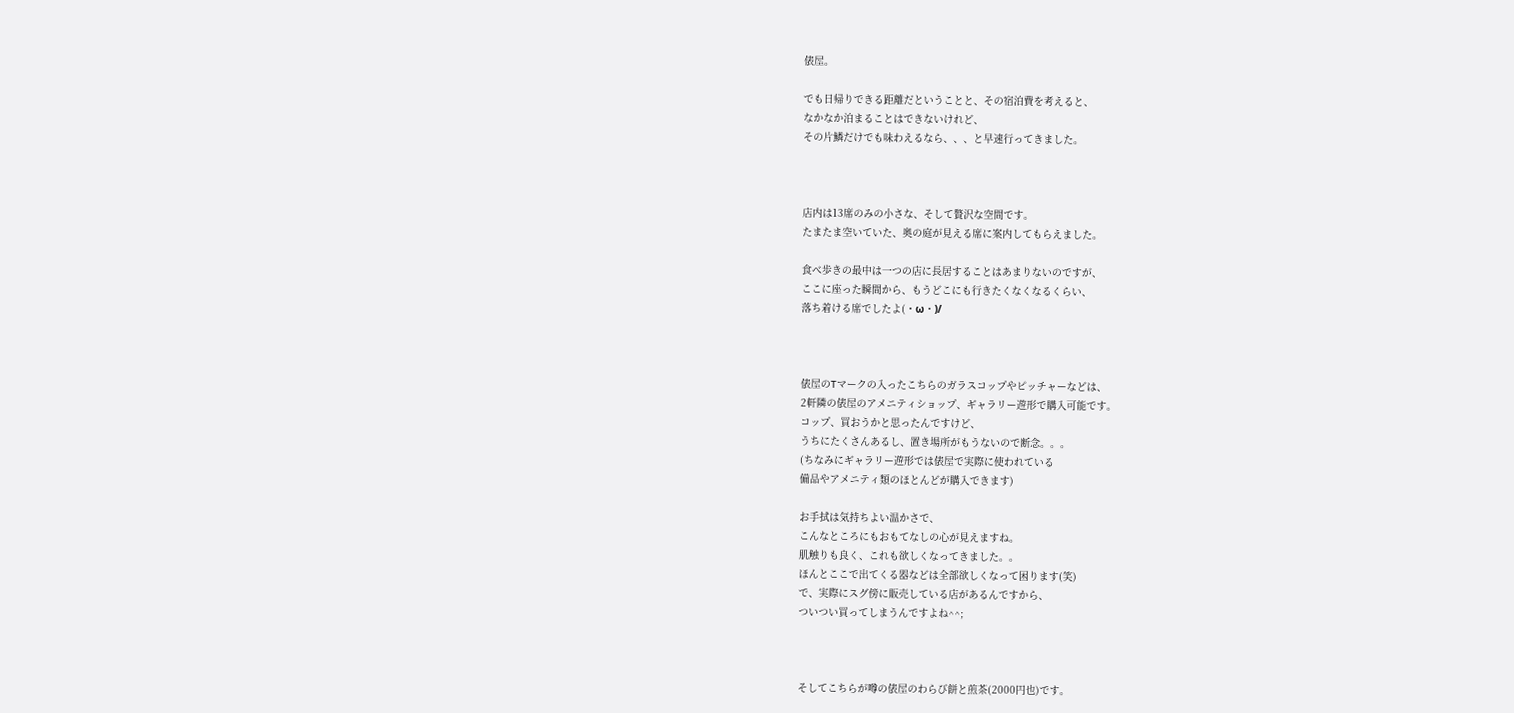俵屋。

でも日帰りできる距離だということと、その宿泊費を考えると、
なかなか泊まることはできないけれど、
その片鱗だけでも味わえるなら、、、と早速行ってきました。



店内は13席のみの小さな、そして贅沢な空間です。
たまたま空いていた、奥の庭が見える席に案内してもらえました。

食べ歩きの最中は一つの店に長居することはあまりないのですが、
ここに座った瞬間から、もうどこにも行きたくなくなるくらい、
落ち着ける席でしたよ(・ω・)/



俵屋のTマークの入ったこちらのガラスコップやピッチャーなどは、
2軒隣の俵屋のアメニティショップ、ギャラリー遊形で購入可能です。
コップ、買おうかと思ったんですけど、
うちにたくさんあるし、置き場所がもうないので断念。。。
(ちなみにギャラリー遊形では俵屋で実際に使われている
備品やアメニティ類のほとんどが購入できます)

お手拭は気持ちよい温かさで、
こんなところにもおもてなしの心が見えますね。
肌触りも良く、これも欲しくなってきました。。
ほんとここで出てくる器などは全部欲しくなって困ります(笑)
で、実際にスグ傍に販売している店があるんですから、
ついつい買ってしまうんですよね^^;



そしてこちらが噂の俵屋のわらび餅と煎茶(2000円也)です。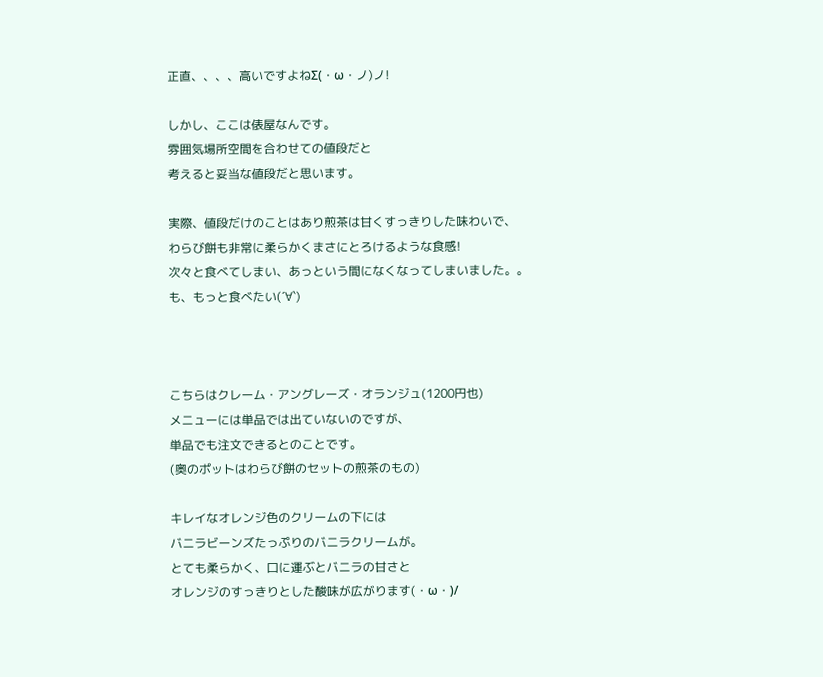正直、、、、高いですよねΣ(・ω・ノ)ノ!

しかし、ここは俵屋なんです。
雰囲気場所空間を合わせての値段だと
考えると妥当な値段だと思います。

実際、値段だけのことはあり煎茶は甘くすっきりした味わいで、
わらび餅も非常に柔らかくまさにとろけるような食感!
次々と食べてしまい、あっという間になくなってしまいました。。
も、もっと食べたい(´∀`)



こちらはクレーム・アングレーズ・オランジュ(1200円也)
メニューには単品では出ていないのですが、
単品でも注文できるとのことです。
(奥のポットはわらび餅のセットの煎茶のもの)

キレイなオレンジ色のクリームの下には
バニラビーンズたっぷりのバニラクリームが。
とても柔らかく、口に運ぶとバニラの甘さと
オレンジのすっきりとした酸味が広がります(・ω・)/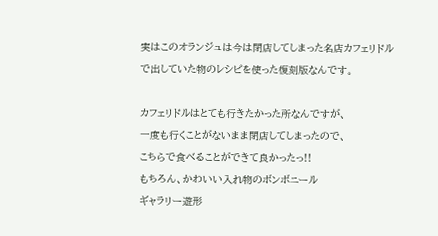実はこのオランジュは今は閉店してしまった名店カフェリドル
で出していた物のレシピを使った復刻版なんです。

カフェリドルはとても行きたかった所なんですが、
一度も行くことがないまま閉店してしまったので、
こちらで食べることができて良かったっ!!
もちろん、かわいい入れ物のボンボニール
ギャラリー遊形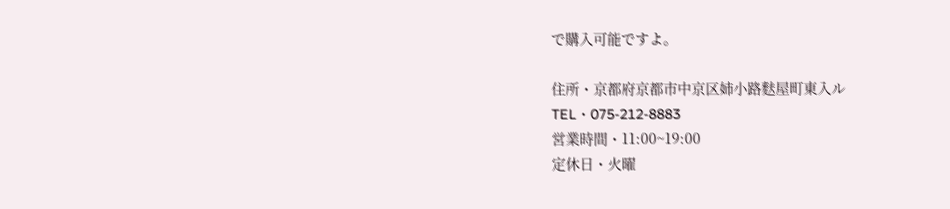で購入可能ですよ。

住所・京都府京都市中京区姉小路麩屋町東入ル
TEL・075-212-8883
営業時間・11:00~19:00
定休日・火曜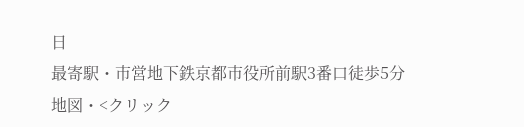日
最寄駅・市営地下鉄京都市役所前駅3番口徒歩5分
地図・<クリック